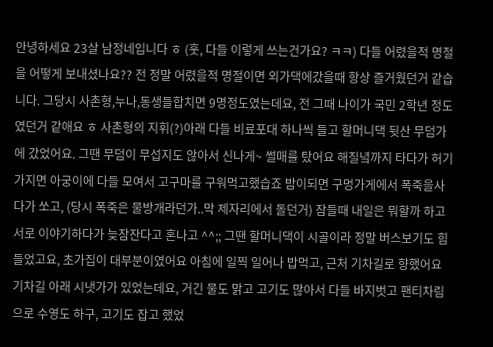안녕하세요 23살 남정네입니다 ㅎ (훗, 다들 이렇게 쓰는건가요? ㅋㅋ) 다들 어렸을적 명절을 어떻게 보내셨나요?? 전 정말 어렸을적 명절이면 외가댁에갔을때 항상 즐거웠던거 같습니다. 그당시 사촌형,누나,동생들합치면 9명정도였는데요, 전 그때 나이가 국민 2학년 정도 였던거 같애요 ㅎ 사촌형의 지휘(?)아래 다들 비료포대 하나씩 들고 할머니댁 뒷산 무덤가에 갔었어요. 그땐 무덤이 무섭지도 않아서 신나게~ 썰매를 탔어요 해질녘까지 타다가 허기가지면 아궁이에 다들 모여서 고구마를 구워먹고했습죠 밤이되면 구멍가게에서 폭죽을사다가 쏘고, (당시 폭죽은 물방개라던가..막 제자리에서 돌던거) 잠들때 내일은 뭐할까 하고 서로 이야기하다가 늦잠잔다고 혼나고 ^^;; 그땐 할머니댁이 시골이라 정말 버스보기도 힘들었고요, 초가집이 대부분이였어요 아침에 일찍 일어나 밥먹고, 근처 기차길로 향했어요 기차길 아래 시냇가가 있었는데요, 거긴 물도 맑고 고기도 많아서 다들 바지벗고 팬티차림으로 수영도 하구, 고기도 잡고 했었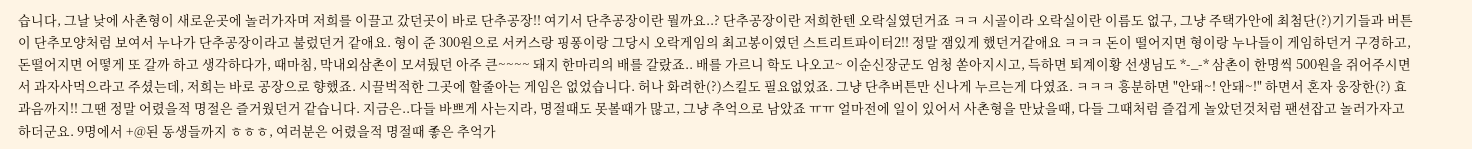습니다, 그날 낮에 사촌형이 새로운곳에 놀러가자며 저희를 이끌고 갔던곳이 바로 단추공장!! 여기서 단추공장이란 뭘까요..? 단추공장이란 저희한텐 오락실였던거죠 ㅋㅋ 시골이라 오락실이란 이름도 없구, 그냥 주택가안에 최첨단(?)기기들과 버튼이 단추모양처럼 보여서 누나가 단추공장이라고 불렀던거 같애요. 형이 준 300원으로 서커스랑 핑퐁이랑 그당시 오락게임의 최고봉이였던 스트리트파이터2!! 정말 잼있게 했던거같애요 ㅋㅋㅋ 돈이 떨어지면 형이랑 누나들이 게임하던거 구경하고, 돈떨어지면 어떻게 또 갈까 하고 생각하다가, 때마침, 막내외삼촌이 모셔뒀던 아주 큰~~~~ 돼지 한마리의 배를 갈랐죠.. 배를 가르니 학도 나오고~ 이순신장군도 엄청 쏟아지시고, 득하면 퇴계이황 선생님도 *-_-* 삼촌이 한명씩 500원을 쥐어주시면서 과자사먹으라고 주셨는데, 저희는 바로 공장으로 향했죠. 시끌벅적한 그곳에 할줄아는 게임은 없었습니다. 허나 화려한(?)스킬도 필요없었죠. 그냥 단추버튼만 신나게 누르는게 다였죠. ㅋㅋㅋ 흥분하면 "안돼~! 안돼~!" 하면서 혼자 웅장한(?) 효과음까지!! 그땐 정말 어렸을적 명절은 즐거웠던거 같습니다. 지금은..다들 바쁘게 사는지라, 명절때도 못볼때가 많고, 그냥 추억으로 남았죠 ㅠㅠ 얼마전에 일이 있어서 사촌형을 만났을때, 다들 그때처럼 즐겁게 놀았던것처럼 팬션잡고 놀러가자고 하더군요. 9명에서 +@된 동생들까지 ㅎㅎㅎ, 여러분은 어렸을적 명절때 좋은 추억가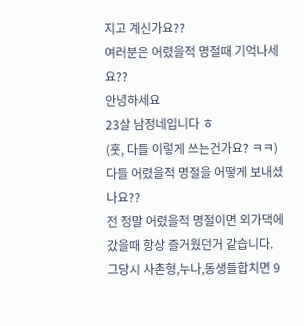지고 계신가요??
여러분은 어렸을적 명절때 기억나세요??
안녕하세요
23살 남정네입니다 ㅎ
(훗, 다들 이렇게 쓰는건가요? ㅋㅋ)
다들 어렸을적 명절을 어떻게 보내셨나요??
전 정말 어렸을적 명절이면 외가댁에갔을때 항상 즐거웠던거 같습니다.
그당시 사촌형,누나,동생들합치면 9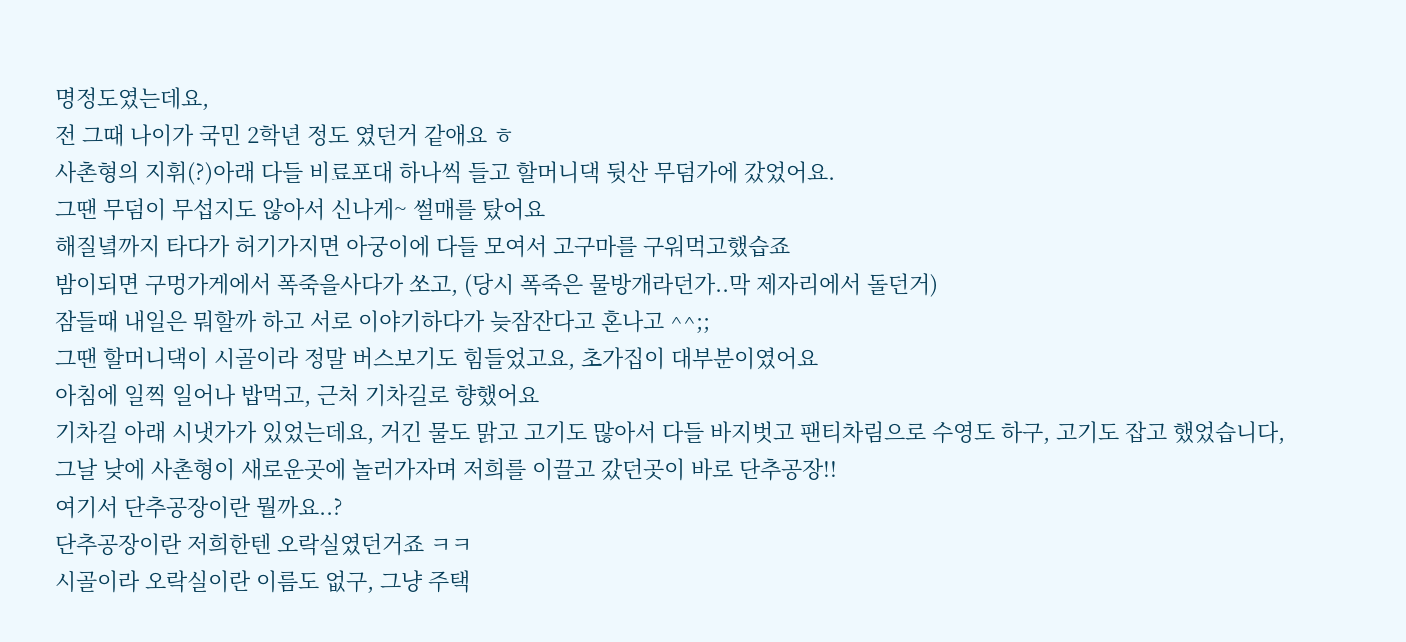명정도였는데요,
전 그때 나이가 국민 2학년 정도 였던거 같애요 ㅎ
사촌형의 지휘(?)아래 다들 비료포대 하나씩 들고 할머니댁 뒷산 무덤가에 갔었어요.
그땐 무덤이 무섭지도 않아서 신나게~ 썰매를 탔어요
해질녘까지 타다가 허기가지면 아궁이에 다들 모여서 고구마를 구워먹고했습죠
밤이되면 구멍가게에서 폭죽을사다가 쏘고, (당시 폭죽은 물방개라던가..막 제자리에서 돌던거)
잠들때 내일은 뭐할까 하고 서로 이야기하다가 늦잠잔다고 혼나고 ^^;;
그땐 할머니댁이 시골이라 정말 버스보기도 힘들었고요, 초가집이 대부분이였어요
아침에 일찍 일어나 밥먹고, 근처 기차길로 향했어요
기차길 아래 시냇가가 있었는데요, 거긴 물도 맑고 고기도 많아서 다들 바지벗고 팬티차림으로 수영도 하구, 고기도 잡고 했었습니다,
그날 낮에 사촌형이 새로운곳에 놀러가자며 저희를 이끌고 갔던곳이 바로 단추공장!!
여기서 단추공장이란 뭘까요..?
단추공장이란 저희한텐 오락실였던거죠 ㅋㅋ
시골이라 오락실이란 이름도 없구, 그냥 주택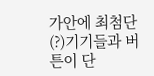가안에 최첨단(?)기기들과 버튼이 단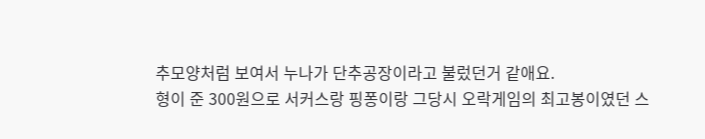추모양처럼 보여서 누나가 단추공장이라고 불렀던거 같애요.
형이 준 300원으로 서커스랑 핑퐁이랑 그당시 오락게임의 최고봉이였던 스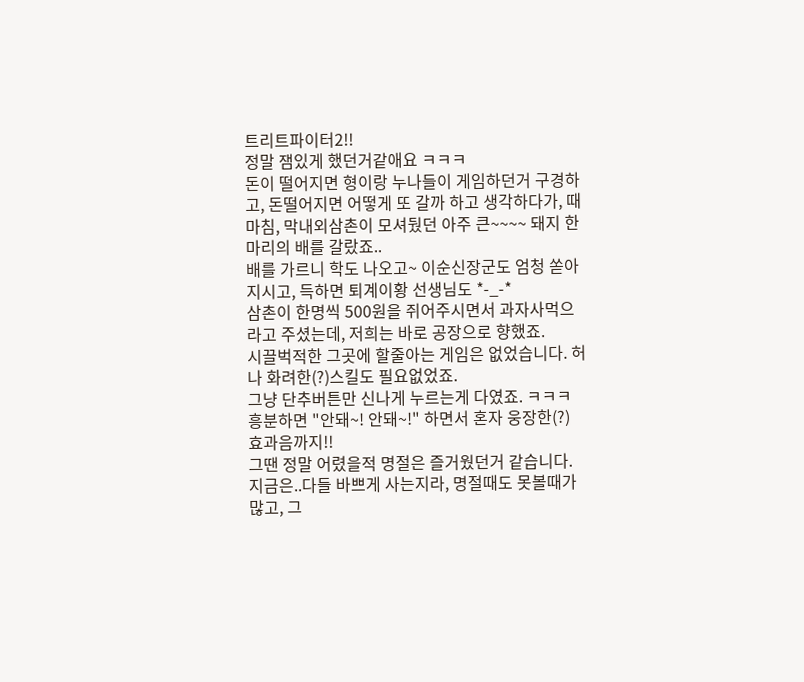트리트파이터2!!
정말 잼있게 했던거같애요 ㅋㅋㅋ
돈이 떨어지면 형이랑 누나들이 게임하던거 구경하고, 돈떨어지면 어떻게 또 갈까 하고 생각하다가, 때마침, 막내외삼촌이 모셔뒀던 아주 큰~~~~ 돼지 한마리의 배를 갈랐죠..
배를 가르니 학도 나오고~ 이순신장군도 엄청 쏟아지시고, 득하면 퇴계이황 선생님도 *-_-*
삼촌이 한명씩 500원을 쥐어주시면서 과자사먹으라고 주셨는데, 저희는 바로 공장으로 향했죠.
시끌벅적한 그곳에 할줄아는 게임은 없었습니다. 허나 화려한(?)스킬도 필요없었죠.
그냥 단추버튼만 신나게 누르는게 다였죠. ㅋㅋㅋ
흥분하면 "안돼~! 안돼~!" 하면서 혼자 웅장한(?) 효과음까지!!
그땐 정말 어렸을적 명절은 즐거웠던거 같습니다.
지금은..다들 바쁘게 사는지라, 명절때도 못볼때가 많고, 그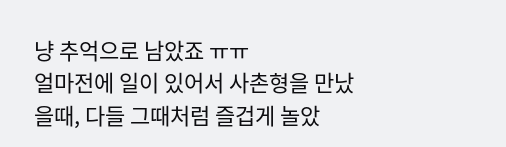냥 추억으로 남았죠 ㅠㅠ
얼마전에 일이 있어서 사촌형을 만났을때, 다들 그때처럼 즐겁게 놀았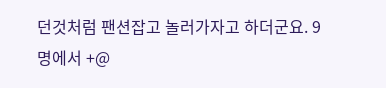던것처럼 팬션잡고 놀러가자고 하더군요. 9명에서 +@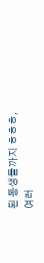된 동생들까지 ㅎㅎㅎ,
여러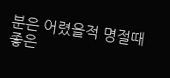분은 어렸을적 명절때 좋은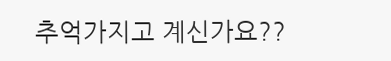추억가지고 계신가요??